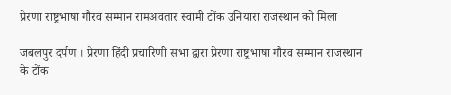प्रेरणा राष्ट्रभाषा गौरव सम्मान रामअवतार स्वामी टोंक उनियारा राजस्थान को मिला

जबलपुर दर्पण । प्रेरणा हिंदी प्रचारिणी सभा द्वारा प्रेरणा राष्ट्रभाषा गौरव सम्मान राजस्थान के टोंक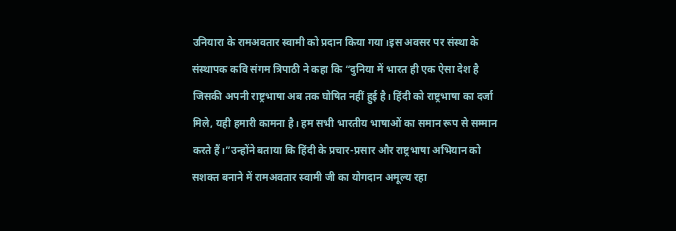उनियारा के रामअवतार स्वामी को प्रदान किया गया।इस अवसर पर संस्था के संस्थापक कवि संगम त्रिपाठी ने कहा कि “दुनिया में भारत ही एक ऐसा देश है जिसकी अपनी राष्ट्रभाषा अब तक घोषित नहीं हुई है। हिंदी को राष्ट्रभाषा का दर्जा मिले, यही हमारी कामना है। हम सभी भारतीय भाषाओं का समान रूप से सम्मान करते हैं।”उन्होंने बताया कि हिंदी के प्रचार-प्रसार और राष्ट्रभाषा अभियान को सशक्त बनाने में रामअवतार स्वामी जी का योगदान अमूल्य रहा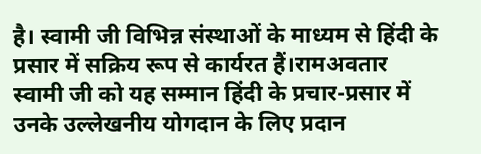है। स्वामी जी विभिन्न संस्थाओं के माध्यम से हिंदी के प्रसार में सक्रिय रूप से कार्यरत हैं।रामअवतार स्वामी जी को यह सम्मान हिंदी के प्रचार-प्रसार में उनके उल्लेखनीय योगदान के लिए प्रदान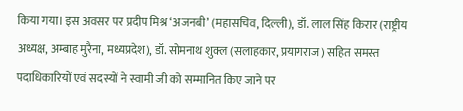किया गया। इस अवसर पर प्रदीप मिश्र ‘अजनबी’ (महासचिव, दिल्ली), डॉ. लाल सिंह किरार (राष्ट्रीय अध्यक्ष, अम्बाह मुरैना, मध्यप्रदेश), डॉ. सोमनाथ शुक्ल (सलाहकार, प्रयागराज) सहित समस्त पदाधिकारियों एवं सदस्यों ने स्वामी जी को सम्मानित किए जाने पर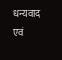धन्यवाद एवं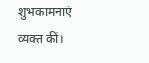शुभकामनाएं व्यक्त कीं।